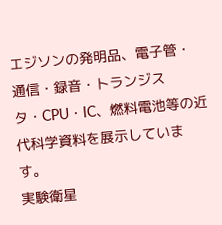エジソンの発明品、電子管・通信・録音・トランジスタ・CPU・IC、燃料電池等の近代科学資料を展示しています。
実験衛星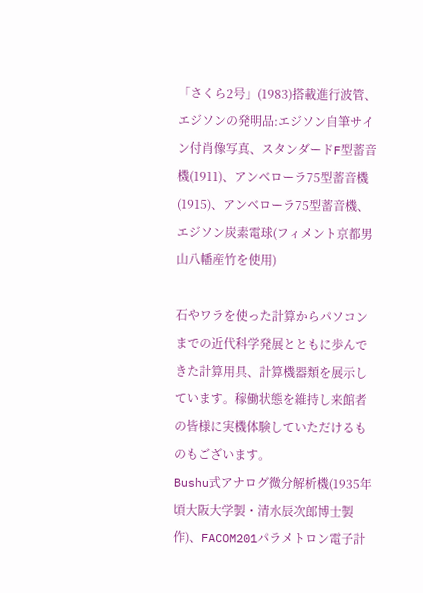「さくら2号」(1983)搭載進行波管、エジソンの発明品:エジソン自筆サイン付肖像写真、スタンダードF型蓄音機(1911)、アンベローラ75型蓄音機(1915)、アンベローラ75型蓄音機、エジソン炭素電球(フィメント京都男山八幡産竹を使用)

石やワラを使った計算からパソコンまでの近代科学発展とともに歩んできた計算用具、計算機器類を展示しています。稼働状態を維持し来館者の皆様に実機体験していただけるものもございます。
Bushu式アナログ微分解析機(1935年頃大阪大学製・清水辰次郎博士製作)、FACOM201パラメトロン電子計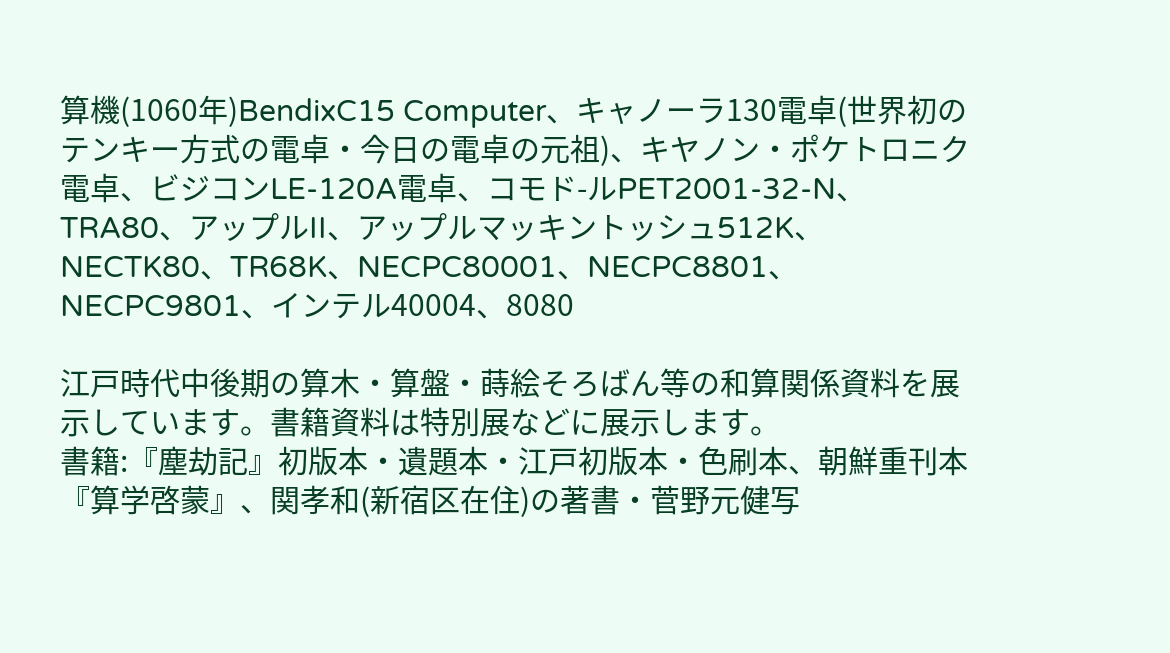算機(1060年)BendixC15 Computer、キャノーラ130電卓(世界初のテンキー方式の電卓・今日の電卓の元祖)、キヤノン・ポケトロニク電卓、ビジコンLE-120A電卓、コモド-ルPET2001-32-N、TRA80、アップルII、アップルマッキントッシュ512K、NECTK80、TR68K、NECPC80001、NECPC8801、NECPC9801、インテル40004、8080

江戸時代中後期の算木・算盤・蒔絵そろばん等の和算関係資料を展示しています。書籍資料は特別展などに展示します。
書籍:『塵劫記』初版本・遺題本・江戸初版本・色刷本、朝鮮重刊本『算学啓蒙』、関孝和(新宿区在住)の著書・菅野元健写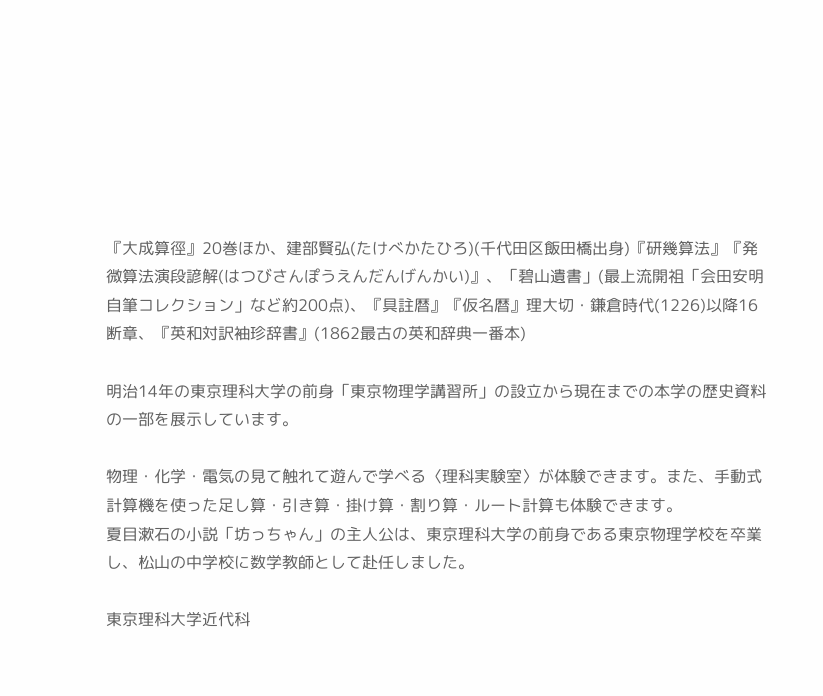『大成算徑』20巻ほか、建部賢弘(たけべかたひろ)(千代田区飯田橋出身)『研幾算法』『発微算法演段諺解(はつびさんぽうえんだんげんかい)』、「碧山遺書」(最上流開祖「会田安明自筆コレクション」など約200点)、『具註暦』『仮名暦』理大切・鎌倉時代(1226)以降16断章、『英和対訳袖珍辞書』(1862最古の英和辞典一番本)

明治14年の東京理科大学の前身「東京物理学講習所」の設立から現在までの本学の歴史資料の一部を展示しています。

物理・化学・電気の見て触れて遊んで学べる〈理科実験室〉が体験できます。また、手動式計算機を使った足し算・引き算・掛け算・割り算・ルート計算も体験できます。
夏目漱石の小説「坊っちゃん」の主人公は、東京理科大学の前身である東京物理学校を卒業し、松山の中学校に数学教師として赴任しました。

東京理科大学近代科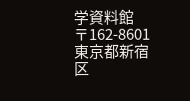学資料館
〒162-8601
東京都新宿区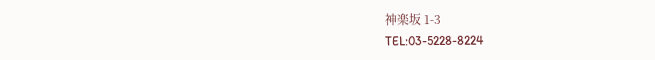神楽坂 1-3
TEL:03-5228-8224